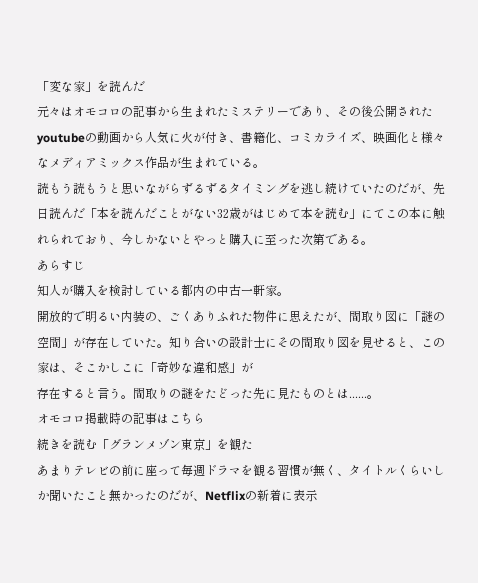「変な家」を読んだ
元々はオモコロの記事から生まれたミステリーであり、その後公開されたyoutubeの動画から人気に火が付き、書籍化、コミカライズ、映画化と様々なメディアミックス作品が生まれている。
読もう読もうと思いながらずるずるタイミングを逃し続けていたのだが、先日読んだ「本を読んだことがない32歳がはじめて本を読む」にてこの本に触れられており、今しかないとやっと購入に至った次第である。
あらすじ
知人が購入を検討している都内の中古一軒家。
開放的で明るい内装の、ごくありふれた物件に思えたが、間取り図に「謎の空間」が存在していた。知り合いの設計士にその間取り図を見せると、この家は、そこかしこに「奇妙な違和感」が
存在すると言う。間取りの謎をたどった先に見たものとは......。
オモコロ掲載時の記事はこちら
続きを読む「グランメゾン東京」を観た
あまりテレビの前に座って毎週ドラマを観る習慣が無く、タイトルくらいしか聞いたこと無かったのだが、Netflixの新着に表示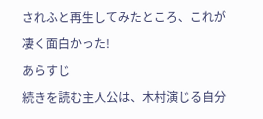されふと再生してみたところ、これが凄く面白かった!
あらすじ
続きを読む主人公は、木村演じる自分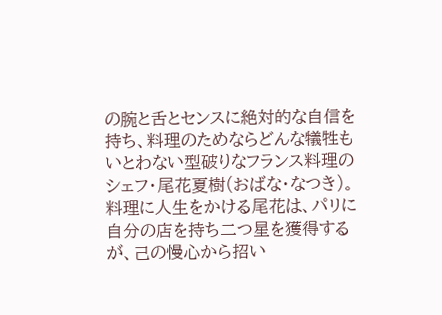の腕と舌とセンスに絶対的な自信を持ち、料理のためならどんな犠牲もいとわない型破りなフランス料理のシェフ・尾花夏樹(おばな・なつき)。料理に人生をかける尾花は、パリに自分の店を持ち二つ星を獲得するが、己の慢心から招い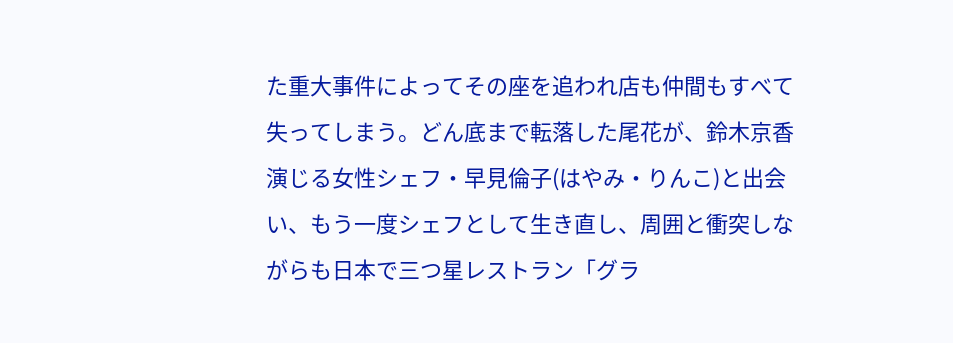た重大事件によってその座を追われ店も仲間もすべて失ってしまう。どん底まで転落した尾花が、鈴木京香演じる女性シェフ・早見倫子(はやみ・りんこ)と出会い、もう一度シェフとして生き直し、周囲と衝突しながらも日本で三つ星レストラン「グラ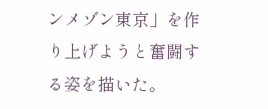ンメゾン東京」を作り上げようと奮闘する姿を描いた。